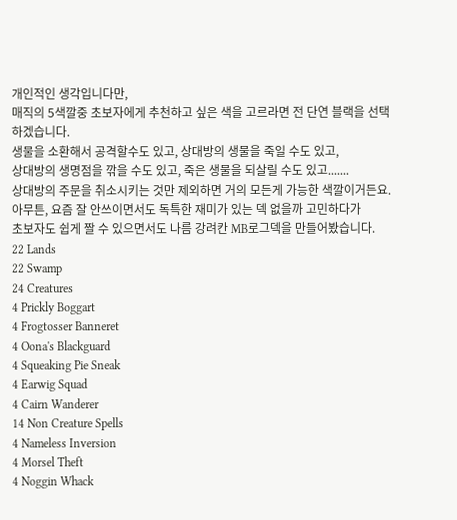개인적인 생각입니다만,
매직의 5색깔중 초보자에게 추천하고 싶은 색을 고르라면 전 단연 블랙을 선택하겠습니다.
생물을 소환해서 공격할수도 있고, 상대방의 생물을 죽일 수도 있고,
상대방의 생명점을 깎을 수도 있고, 죽은 생물을 되살릴 수도 있고.......
상대방의 주문을 취소시키는 것만 제외하면 거의 모든게 가능한 색깔이거든요.
아무튼, 요즘 잘 안쓰이면서도 독특한 재미가 있는 덱 없을까 고민하다가
초보자도 쉽게 짤 수 있으면서도 나름 강려칸 MB로그덱을 만들어봤습니다.
22 Lands
22 Swamp
24 Creatures
4 Prickly Boggart
4 Frogtosser Banneret
4 Oona's Blackguard
4 Squeaking Pie Sneak
4 Earwig Squad
4 Cairn Wanderer
14 Non Creature Spells
4 Nameless Inversion
4 Morsel Theft
4 Noggin Whack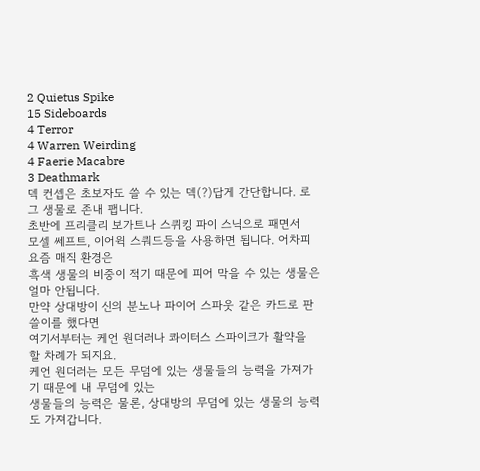2 Quietus Spike
15 Sideboards
4 Terror
4 Warren Weirding
4 Faerie Macabre
3 Deathmark
덱 컨셉은 초보자도 쓸 수 있는 덱(?)답게 간단합니다. 로그 생물로 존내 팹니다.
초반에 프리클리 보가트나 스퀴킹 파이 스닉으로 패면서
모셀 쎄프트, 이어윅 스쿼드등을 사용하면 됩니다. 어차피 요즘 매직 환경은
흑색 생물의 비중이 적기 때문에 피어 막을 수 있는 생물은 얼마 안됩니다.
만약 상대방이 신의 분노나 파이어 스파웃 같은 카드로 판쓸이를 했다면
여기서부터는 케언 원더러나 콰이터스 스파이크가 활약을 할 차례가 되지요.
케언 원더러는 모든 무덤에 있는 생물들의 능력을 가져가기 때문에 내 무덤에 있는
생물들의 능력은 물론, 상대방의 무덤에 있는 생물의 능력도 가져갑니다.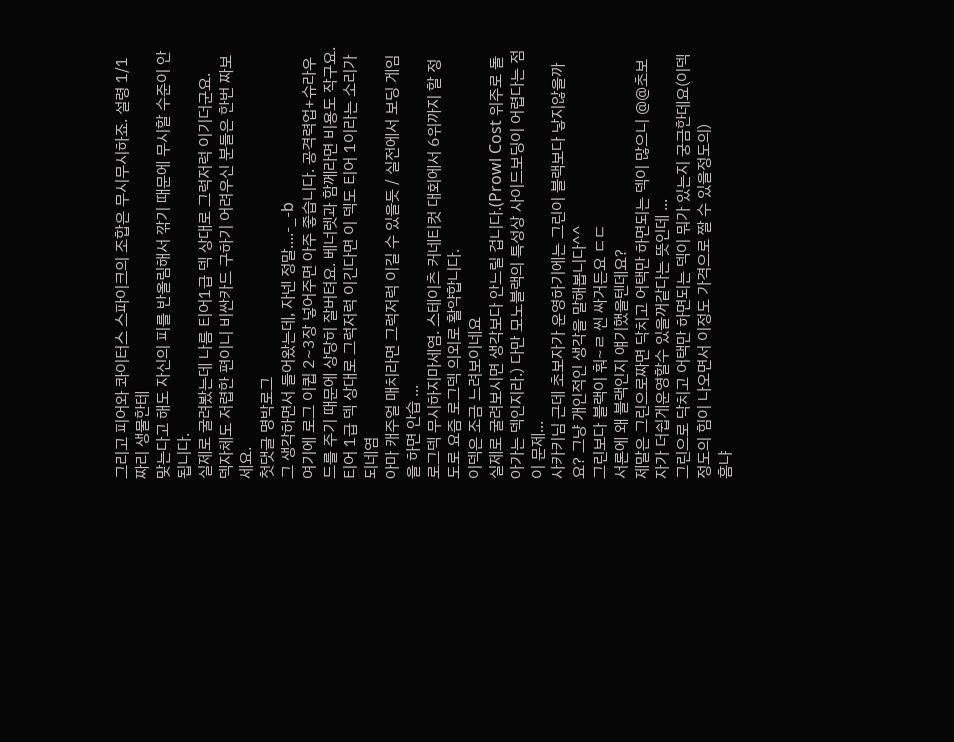그리고 피어와 콰이터스 스파이크의 조합은 무시무시하죠. 설령 1/1짜리 생물한테
맞는다고 해도 자신의 피를 반올림해서 깎기 때문에 무시할 수준이 안됩니다.
실제로 굴려봤는데 나름 티어1급 덱 상대로 그럭저럭 이기더군요.
덱자체도 저렵한 편이니 비싼카드 구하기 어려우신 분들은 한번 짜보세요.
첫댓글 명박로그
그 생각하면서 들어왔는데, 자넨 정말....-_-b
여기에 로그 이큅 2~3장 넣어주면 아주 좋습니다. 공격력업+슈라우드를 주기 때문에 상당히 잘버텨요. 베너렛과 함께라면 비용도 작구요.
티어 1급 덱 상대로 그럭저럭 이긴다면 이 덱도 티어 1이라는 소리가 되네염
아마 캐주얼 매치라면 그럭저럭 이길 수 있을듯 / 실전에서 보딩 게임을 하면 안습 ...
로그덱 무시하지마세염. 스테이츠 커네티컷 대회에서 6위까지 할 정도로 요즘 로그덱 의외로 활약합니다.
이덱은 조금 느려보이네요
실제로 굴려보시면 생각보다 안느릴 겁니다.(Prowl Cost 위주로 돌아가는 덱인지라.) 다만 모노블랙의 특성상 사이드보딩이 어렵다는 점이 문제...
사카키님 근데 초보자가 운영하기에는 그린이 블랙보다 낳지않을까요? 그냥 개인적인 생각을 말해봅니다^^
그린보다 블랙이 훠~ㄹ 씬 싸거든요 ㄷㄷ
서론에 왜 블랙인지 얘기했을텐데요?
제말은 그린으로짜면 닥치고 어택만 하면되는 덱이 많으니 @@초보자가 더쉽게운영할수 있을꺼같다는 뜻인데 ...
그린으로 닥치고 어택만 하면되는 덱이 뭐가 있는지 궁금한데요(이덱정도의 힘이 나오면서 이정도 가격으로 짤 수 있을정도의)
흠냐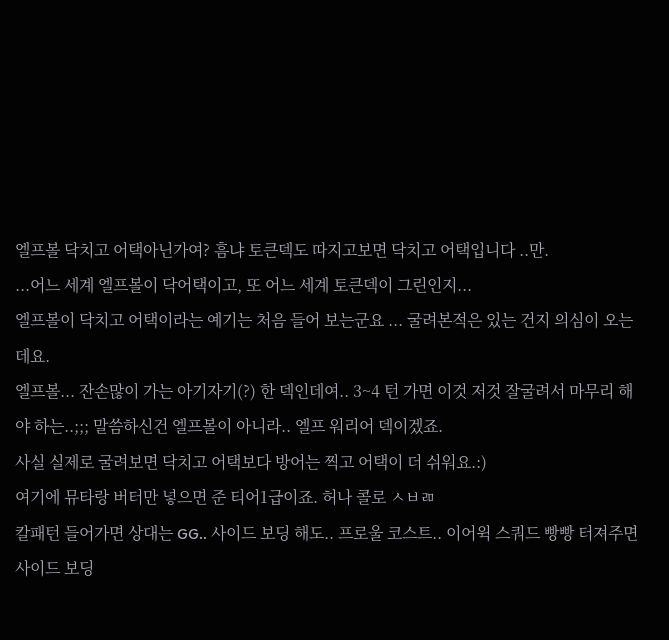엘프볼 닥치고 어택아닌가여? 흠냐 토큰덱도 따지고보면 닥치고 어택입니다 ..만.
...어느 세계 엘프볼이 닥어택이고, 또 어느 세계 토큰덱이 그린인지...
엘프볼이 닥치고 어택이라는 예기는 처음 들어 보는군요 ... 굴려본적은 있는 건지 의심이 오는데요.
엘프볼... 잔손많이 가는 아기자기(?) 한 덱인데여.. 3~4 턴 가면 이것 저것 잘굴려서 마무리 해야 하는..;;; 말씀하신건 엘프볼이 아니라.. 엘프 워리어 덱이겠죠.
사실 실제로 굴려보면 닥치고 어택보다 방어는 찍고 어택이 더 쉬워요.:)
여기에 뮤타랑 버터만 넣으면 준 티어1급이죠. 허나 콜로 ㅅㅂㄻ
칼패턴 들어가면 상대는 GG.. 사이드 보딩 해도.. 프로울 코스트.. 이어윅 스쿼드 빵빵 터져주면 사이드 보딩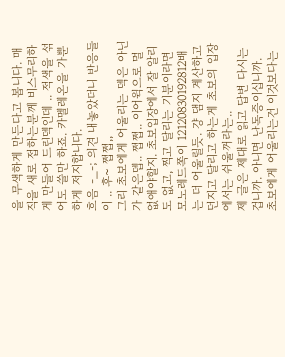을 무색하게 만든다고 봅니다. 매직을 새로 접하는분께 비스무리하게 만들어 드린덱인데 .. 적색을 섞어도 쓸만 하죠. 카멜레온을 가뿐하게 저지합니다.
흐음 -_-; 의견 내놓았더니 반응들이 .. 후~ 쩝쩝,,
그리 초보에게 어울리는 덱은 아닌가 같은뎁.. 쩝쩝.. 이어윅으로 멀 없애야할지. 초보입장에서 잘 알리도 없고, 찍고 달리는 기분이라면 모노레드쪽이 12120830192812배는 더 어울릴듯. 걍 댐지 계산하고 던지고 달리고 하는게 초보의 입장에서는 쉬울꺼라는..
제 글은 제대로 읽고 답변 다시는 겁니까. 아니면 난독증이십니까.
초보에게 어울리는건 이것보다는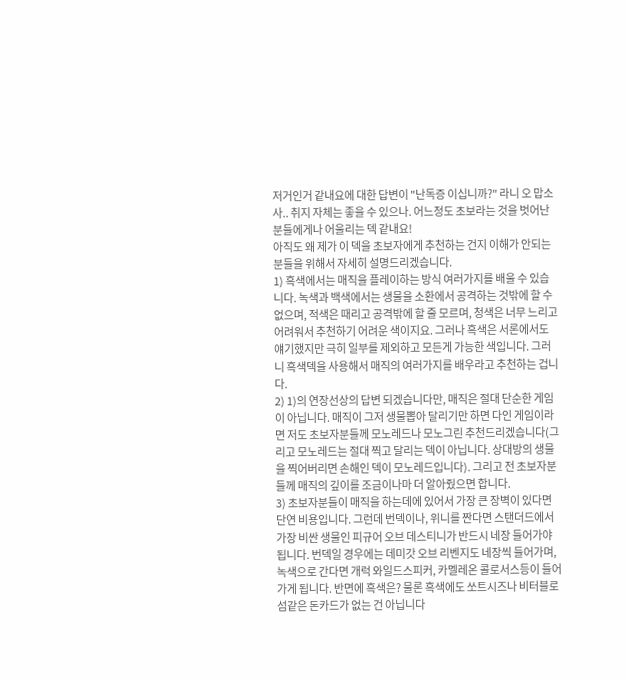저거인거 같내요에 대한 답변이 "난독증 이십니까?" 라니 오 맙소사.. 취지 자체는 좋을 수 있으나. 어느정도 초보라는 것을 벗어난 분들에게나 어울리는 덱 같내요!
아직도 왜 제가 이 덱을 초보자에게 추천하는 건지 이해가 안되는 분들을 위해서 자세히 설명드리겠습니다.
1) 흑색에서는 매직을 플레이하는 방식 여러가지를 배울 수 있습니다. 녹색과 백색에서는 생물을 소환에서 공격하는 것밖에 할 수 없으며, 적색은 때리고 공격밖에 할 줄 모르며, 청색은 너무 느리고 어려워서 추천하기 어려운 색이지요. 그러나 흑색은 서론에서도 얘기했지만 극히 일부를 제외하고 모든게 가능한 색입니다. 그러니 흑색덱을 사용해서 매직의 여러가지를 배우라고 추천하는 겁니다.
2) 1)의 연장선상의 답변 되겠습니다만, 매직은 절대 단순한 게임이 아닙니다. 매직이 그저 생물뽑아 달리기만 하면 다인 게임이라면 저도 초보자분들께 모노레드나 모노그린 추천드리겠습니다(그리고 모노레드는 절대 찍고 달리는 덱이 아닙니다. 상대방의 생물을 찍어버리면 손해인 덱이 모노레드입니다). 그리고 전 초보자분들께 매직의 깊이를 조금이나마 더 알아줬으면 합니다.
3) 초보자분들이 매직을 하는데에 있어서 가장 큰 장벽이 있다면 단연 비용입니다. 그런데 번덱이나, 위니를 짠다면 스탠더드에서 가장 비싼 생물인 피규어 오브 데스티니가 반드시 네장 들어가야 됩니다. 번덱일 경우에는 데미갓 오브 리벤지도 네장씩 들어가며, 녹색으로 간다면 개럭 와일드스피커, 카멜레온 콜로서스등이 들어가게 됩니다. 반면에 흑색은? 물론 흑색에도 쏘트시즈나 비터블로섬같은 돈카드가 없는 건 아닙니다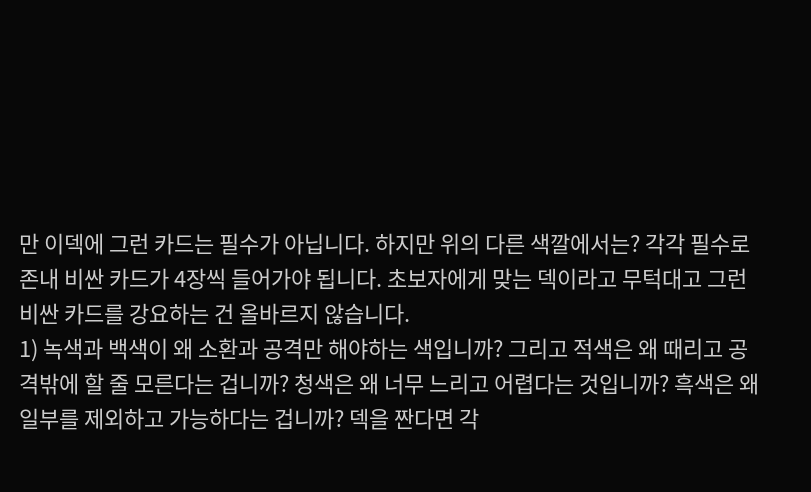만 이덱에 그런 카드는 필수가 아닙니다. 하지만 위의 다른 색깔에서는? 각각 필수로 존내 비싼 카드가 4장씩 들어가야 됩니다. 초보자에게 맞는 덱이라고 무턱대고 그런 비싼 카드를 강요하는 건 올바르지 않습니다.
1) 녹색과 백색이 왜 소환과 공격만 해야하는 색입니까? 그리고 적색은 왜 때리고 공격밖에 할 줄 모른다는 겁니까? 청색은 왜 너무 느리고 어렵다는 것입니까? 흑색은 왜 일부를 제외하고 가능하다는 겁니까? 덱을 짠다면 각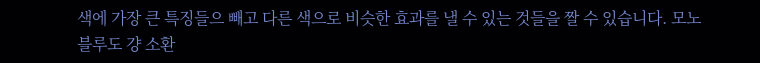색에 가장 큰 특징들으 빼고 다른 색으로 비슷한 효과를 낼 수 있는 것들을 짤 수 있습니다. 모노블루도 걍 소환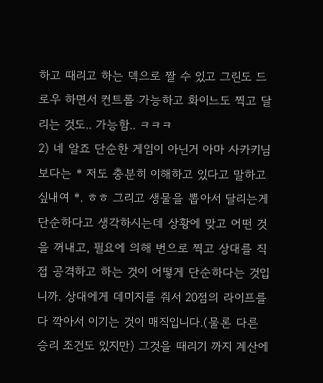하고 때리고 하는 덱으로 짤 수 있고 그린도 드로우 하면서 컨트롤 가능하고 화이느도 찍고 달리는 것도.. 가능함.. ㅋㅋㅋ
2) 네 알죠 단순한 게임이 아닌거 아마 사카키님보다는 * 저도 충분히 이해하고 있다고 말하고 싶내여 *. ㅎㅎ 그리고 생물을 뽑아서 달리는게 단순하다고 생각하시는데 상황에 맞고 어떤 것을 꺼내고, 필요에 의해 번으로 찍고 상대를 직접 공격하고 하는 것이 어떻게 단순하다는 것입니까. 상대에게 데미지를 줘서 20점의 라이프를 다 깍아서 이기는 것이 매직입니다.(물론 다른 승리 조건도 있지만) 그것을 때리기 까지 계산에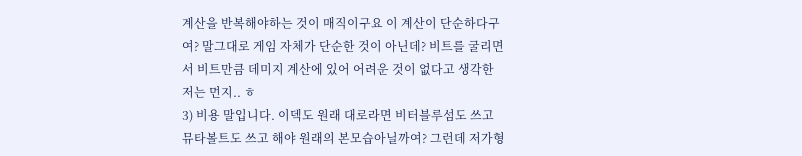계산을 반복해야하는 것이 매직이구요 이 계산이 단순하다구여? 말그대로 게임 자체가 단순한 것이 아닌데? 비트를 굴리면서 비트만큼 데미지 계산에 있어 어려운 것이 없다고 생각한 저는 먼지.. ㅎ
3) 비용 말입니다. 이덱도 원래 대로라면 비터블루섬도 쓰고 뮤타볼트도 쓰고 해야 원래의 본모습아닐까여? 그런데 저가형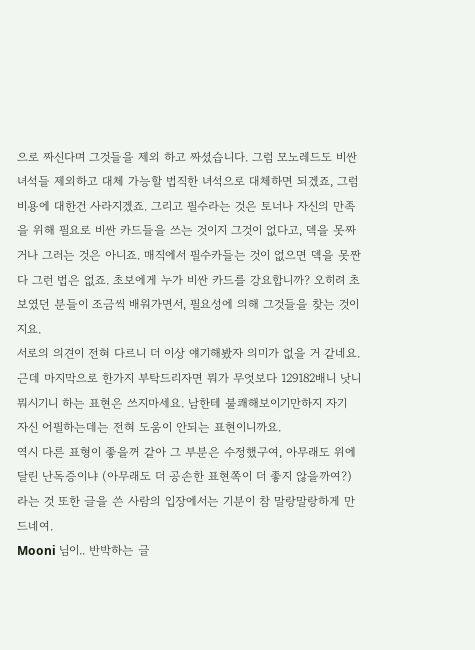으로 짜신다며 그것들을 제외 하고 짜셨습니다. 그럼 모노레드도 비싼 녀석들 제외하고 대체 가능할 법직한 녀석으로 대체하면 되겠죠, 그럼 비용에 대한건 사라지겠죠. 그리고 필수라는 것은 토너나 자신의 만족을 위해 필요로 비싼 카드들을 쓰는 것이지 그것이 없다고, 덱을 못짜거나 그러는 것은 아니죠. 매직에서 필수카들는 것이 없으면 덱을 못짠다 그런 법은 없죠. 초보에게 누가 비싼 카드를 강요합니까? 오히려 초보였던 분들이 조금씩 배워가면서, 필요성에 의해 그것들을 찾는 것이지요.
서로의 의견이 전혀 다르니 더 이상 얘기해봤자 의미가 없을 거 같네요. 근데 마지막으로 한가지 부탁드리자면 뭐가 무엇보다 129182배니 낫니 뭐시기니 하는 표현은 쓰지마세요. 남한테 불쾌해보이기만하지 자기 자신 어필하는데는 전혀 도움이 안되는 표현이니까요.
역시 다른 표형이 좋을꺼 같아 그 부분은 수정했구여, 아무래도 위에 달린 난독증이냐 (아무래도 더 공손한 표현쪽이 더 좋지 않을까여?) 라는 것 또한 글을 쓴 사람의 입장에서는 기분이 참 말랑말랑하게 만드네여.
Mooni 님이.. 반박하는 글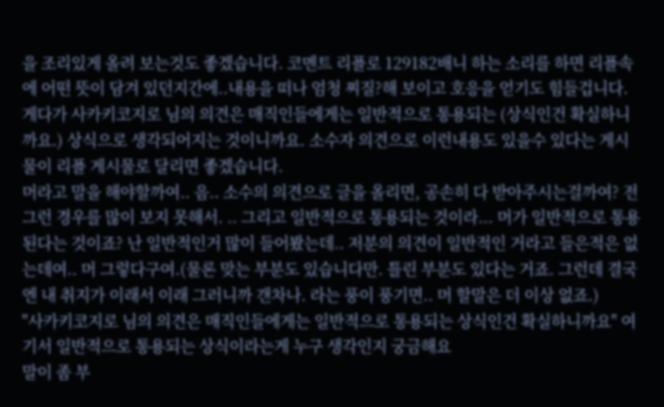을 조리있게 올려 보는것도 좋겠습니다. 코멘트 리플로 129182배니 하는 소리를 하면 리플속에 어떤 뜻이 담겨 있던지간에..내용을 떠나 엄청 찌질?해 보이고 호응을 얻기도 힘들겁니다. 게다가 사카키코지로 님의 의견은 매직인들에게는 일반적으로 통용되는 (상식인건 확실하니까요.) 상식으로 생각되어지는 것이니까요. 소수자 의견으로 이런내용도 있을수 있다는 게시물이 리플 게시물로 달리면 좋겠습니다.
머라고 말을 해야할까여.. 음.. 소수의 의견으로 글을 올리면, 공손히 다 받아주시는걸까여? 전 그런 경우를 많이 보지 못해서. .. 그리고 일반적으로 통용되는 것이라... 머가 일반적으로 통용된다는 것이죠? 난 일반적인거 많이 들어봤는데.. 저분의 의견이 일반적인 거라고 들은적은 없는데여.. 머 그렇다구여.(물론 맞는 부분도 있습니다만. 틀린 부분도 있다는 거죠. 그런데 결국엔 내 취지가 이래서 이래 그러니까 갠차나. 라는 풍이 풍기면.. 머 할말은 더 이상 없죠.)
"사카키코지로 님의 의견은 매직인들에게는 일반적으로 통용되는 상식인건 확실하니까요" 여기서 일반적으로 통용되는 상식이라는게 누구 생각인지 궁금해요
말이 좀 부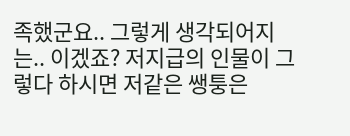족했군요.. 그렇게 생각되어지는.. 이겠죠? 저지급의 인물이 그렇다 하시면 저같은 쌩퉁은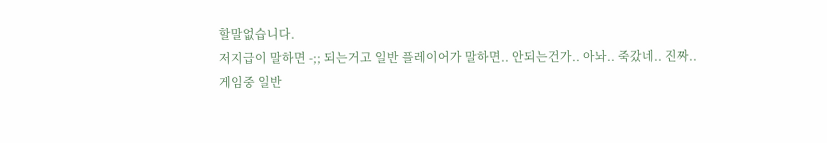할말없습니다.
저지급이 말하면 -;; 되는거고 일반 플레이어가 말하면.. 안되는건가.. 아놔.. 죽갔네.. 진짜..
게임중 일반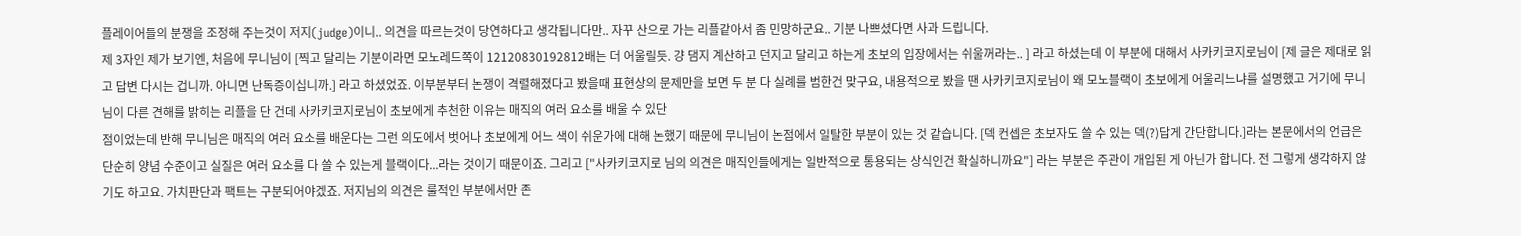플레이어들의 분쟁을 조정해 주는것이 저지(judge)이니.. 의견을 따르는것이 당연하다고 생각됩니다만.. 자꾸 산으로 가는 리플같아서 좀 민망하군요.. 기분 나쁘셨다면 사과 드립니다.
제 3자인 제가 보기엔, 처음에 무니님이 [찍고 달리는 기분이라면 모노레드쪽이 12120830192812배는 더 어울릴듯. 걍 댐지 계산하고 던지고 달리고 하는게 초보의 입장에서는 쉬울꺼라는.. ] 라고 하셨는데 이 부분에 대해서 사카키코지로님이 [제 글은 제대로 읽고 답변 다시는 겁니까. 아니면 난독증이십니까.] 라고 하셨었죠. 이부분부터 논쟁이 격렬해졌다고 봤을때 표현상의 문제만을 보면 두 분 다 실례를 범한건 맞구요, 내용적으로 봤을 땐 사카키코지로님이 왜 모노블랙이 초보에게 어울리느냐를 설명했고 거기에 무니님이 다른 견해를 밝히는 리플을 단 건데 사카키코지로님이 초보에게 추천한 이유는 매직의 여러 요소를 배울 수 있단
점이었는데 반해 무니님은 매직의 여러 요소를 배운다는 그런 의도에서 벗어나 초보에게 어느 색이 쉬운가에 대해 논했기 때문에 무니님이 논점에서 일탈한 부분이 있는 것 같습니다. [덱 컨셉은 초보자도 쓸 수 있는 덱(?)답게 간단합니다.]라는 본문에서의 언급은 단순히 양념 수준이고 실질은 여러 요소를 다 쓸 수 있는게 블랙이다...라는 것이기 때문이죠. 그리고 ["사카키코지로 님의 의견은 매직인들에게는 일반적으로 통용되는 상식인건 확실하니까요"] 라는 부분은 주관이 개입된 게 아닌가 합니다. 전 그렇게 생각하지 않기도 하고요. 가치판단과 팩트는 구분되어야겠죠. 저지님의 의견은 룰적인 부분에서만 존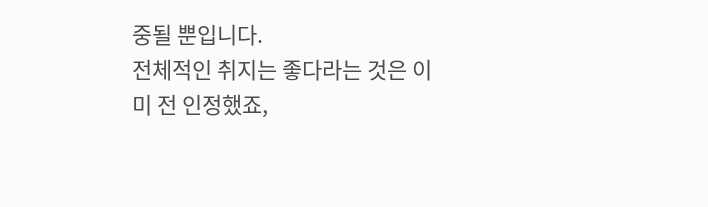중될 뿐입니다.
전체적인 취지는 좋다라는 것은 이미 전 인정했죠,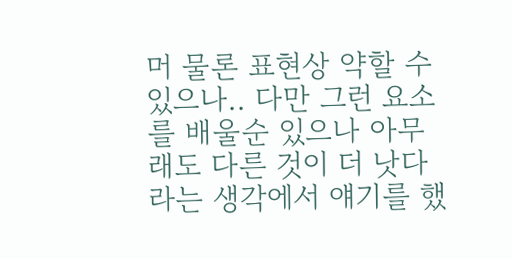머 물론 표현상 약할 수 있으나.. 다만 그런 요소를 배울순 있으나 아무래도 다른 것이 더 낫다라는 생각에서 얘기를 했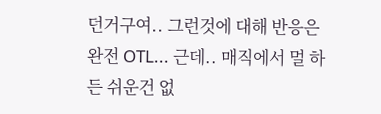던거구여.. 그런것에 대해 반응은 완전 OTL... 근데.. 매직에서 멀 하든 쉬운건 없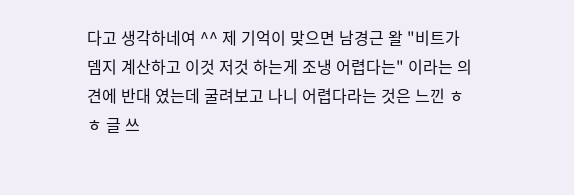다고 생각하네여 ^^ 제 기억이 맞으면 남경근 왈 "비트가 뎀지 계산하고 이것 저것 하는게 조냉 어렵다는" 이라는 의견에 반대 였는데 굴려보고 나니 어렵다라는 것은 느낀 ㅎㅎ 글 쓰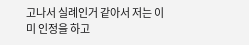고나서 실례인거 같아서 저는 이미 인정을 하고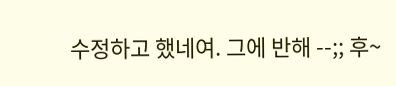수정하고 했네여. 그에 반해 --;; 후~